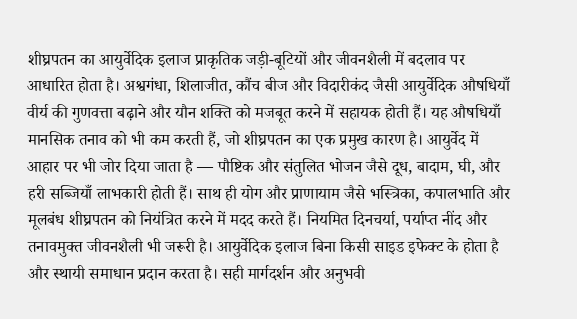शीघ्रपतन का आयुर्वेदिक इलाज प्राकृतिक जड़ी-बूटियों और जीवनशैली में बदलाव पर आधारित होता है। अश्वगंधा, शिलाजीत, कौंच बीज और विदारीकंद जैसी आयुर्वेदिक औषधियाँ वीर्य की गुणवत्ता बढ़ाने और यौन शक्ति को मजबूत करने में सहायक होती हैं। यह औषधियाँ मानसिक तनाव को भी कम करती हैं, जो शीघ्रपतन का एक प्रमुख कारण है। आयुर्वेद में आहार पर भी जोर दिया जाता है — पौष्टिक और संतुलित भोजन जैसे दूध, बादाम, घी, और हरी सब्जियाँ लाभकारी होती हैं। साथ ही योग और प्राणायाम जैसे भस्त्रिका, कपालभाति और मूलबंध शीघ्रपतन को नियंत्रित करने में मदद करते हैं। नियमित दिनचर्या, पर्याप्त नींद और तनावमुक्त जीवनशैली भी जरूरी है। आयुर्वेदिक इलाज बिना किसी साइड इफेक्ट के होता है और स्थायी समाधान प्रदान करता है। सही मार्गदर्शन और अनुभवी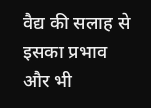वैद्य की सलाह से इसका प्रभाव और भी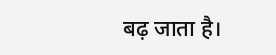बढ़ जाता है।